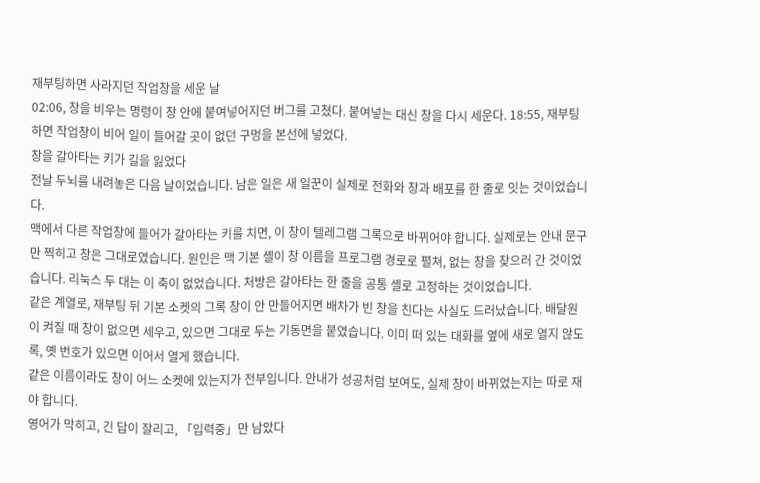재부팅하면 사라지던 작업창을 세운 날
02:06, 창을 비우는 명령이 창 안에 붙여넣어지던 버그를 고쳤다. 붙여넣는 대신 창을 다시 세운다. 18:55, 재부팅하면 작업창이 비어 일이 들어갈 곳이 없던 구멍을 본선에 넣었다.
창을 갈아타는 키가 길을 잃었다
전날 두뇌를 내려놓은 다음 날이었습니다. 남은 일은 새 일꾼이 실제로 전화와 창과 배포를 한 줄로 잇는 것이었습니다.
맥에서 다른 작업창에 들어가 갈아타는 키를 치면, 이 창이 텔레그램 그록으로 바뀌어야 합니다. 실제로는 안내 문구만 찍히고 창은 그대로였습니다. 원인은 맥 기본 셸이 창 이름을 프로그램 경로로 펼쳐, 없는 창을 찾으러 간 것이었습니다. 리눅스 두 대는 이 축이 없었습니다. 처방은 갈아타는 한 줄을 공통 셸로 고정하는 것이었습니다.
같은 계열로, 재부팅 뒤 기본 소켓의 그록 창이 안 만들어지면 배차가 빈 창을 친다는 사실도 드러났습니다. 배달원이 켜질 때 창이 없으면 세우고, 있으면 그대로 두는 기동면을 붙였습니다. 이미 떠 있는 대화를 옆에 새로 열지 않도록, 옛 번호가 있으면 이어서 열게 했습니다.
같은 이름이라도 창이 어느 소켓에 있는지가 전부입니다. 안내가 성공처럼 보여도, 실제 창이 바뀌었는지는 따로 재야 합니다.
영어가 막히고, 긴 답이 잘리고, 「입력중」만 남았다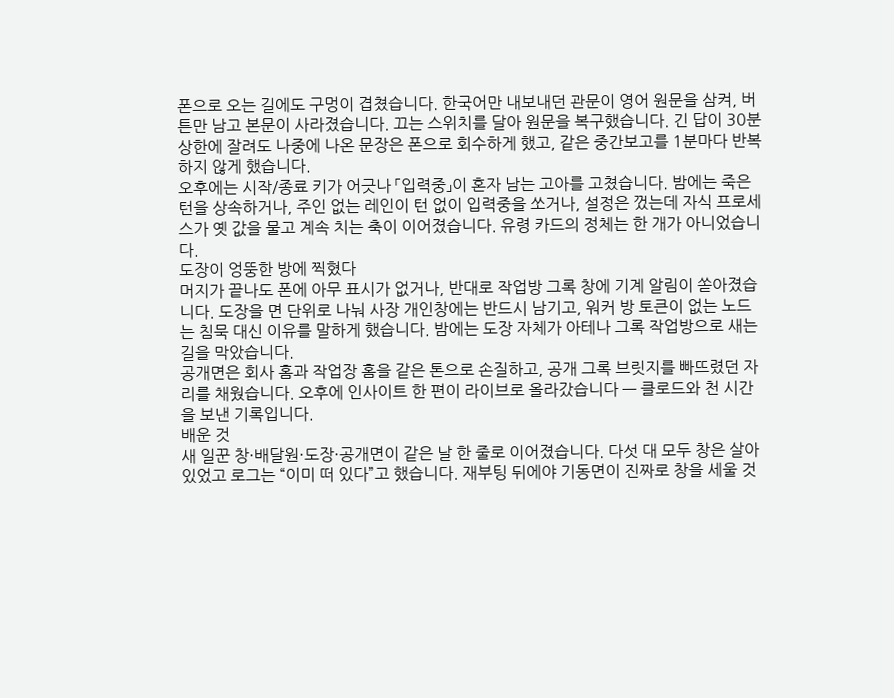폰으로 오는 길에도 구멍이 겹쳤습니다. 한국어만 내보내던 관문이 영어 원문을 삼켜, 버튼만 남고 본문이 사라졌습니다. 끄는 스위치를 달아 원문을 복구했습니다. 긴 답이 30분 상한에 잘려도 나중에 나온 문장은 폰으로 회수하게 했고, 같은 중간보고를 1분마다 반복하지 않게 했습니다.
오후에는 시작/종료 키가 어긋나 「입력중」이 혼자 남는 고아를 고쳤습니다. 밤에는 죽은 턴을 상속하거나, 주인 없는 레인이 턴 없이 입력중을 쏘거나, 설정은 껐는데 자식 프로세스가 옛 값을 물고 계속 치는 축이 이어졌습니다. 유령 카드의 정체는 한 개가 아니었습니다.
도장이 엉뚱한 방에 찍혔다
머지가 끝나도 폰에 아무 표시가 없거나, 반대로 작업방 그록 창에 기계 알림이 쏟아졌습니다. 도장을 면 단위로 나눠 사장 개인창에는 반드시 남기고, 워커 방 토큰이 없는 노드는 침묵 대신 이유를 말하게 했습니다. 밤에는 도장 자체가 아테나 그록 작업방으로 새는 길을 막았습니다.
공개면은 회사 홈과 작업장 홈을 같은 톤으로 손질하고, 공개 그록 브릿지를 빠뜨렸던 자리를 채웠습니다. 오후에 인사이트 한 편이 라이브로 올라갔습니다 — 클로드와 천 시간을 보낸 기록입니다.
배운 것
새 일꾼 창·배달원·도장·공개면이 같은 날 한 줄로 이어졌습니다. 다섯 대 모두 창은 살아 있었고 로그는 “이미 떠 있다”고 했습니다. 재부팅 뒤에야 기동면이 진짜로 창을 세울 것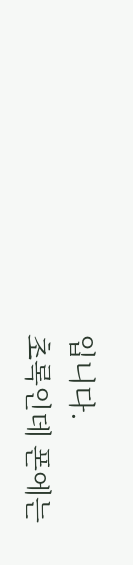입니다.
초록인데 폰에는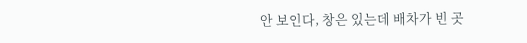안 보인다, 창은 있는데 배차가 빈 곳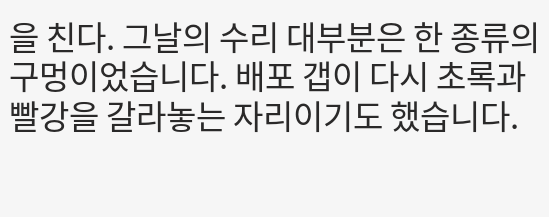을 친다. 그날의 수리 대부분은 한 종류의 구멍이었습니다. 배포 갭이 다시 초록과 빨강을 갈라놓는 자리이기도 했습니다.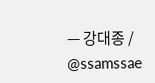— 강대종 / @ssamssae